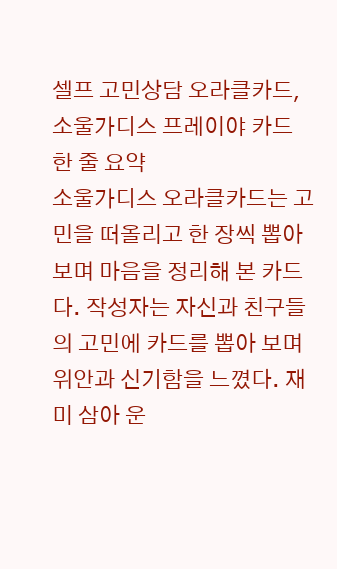셀프 고민상담 오라클카드, 소울가디스 프레이야 카드
한 줄 요약
소울가디스 오라클카드는 고민을 떠올리고 한 장씩 뽑아보며 마음을 정리해 본 카드다. 작성자는 자신과 친구들의 고민에 카드를 뽑아 보며 위안과 신기함을 느꼈다. 재미 삼아 운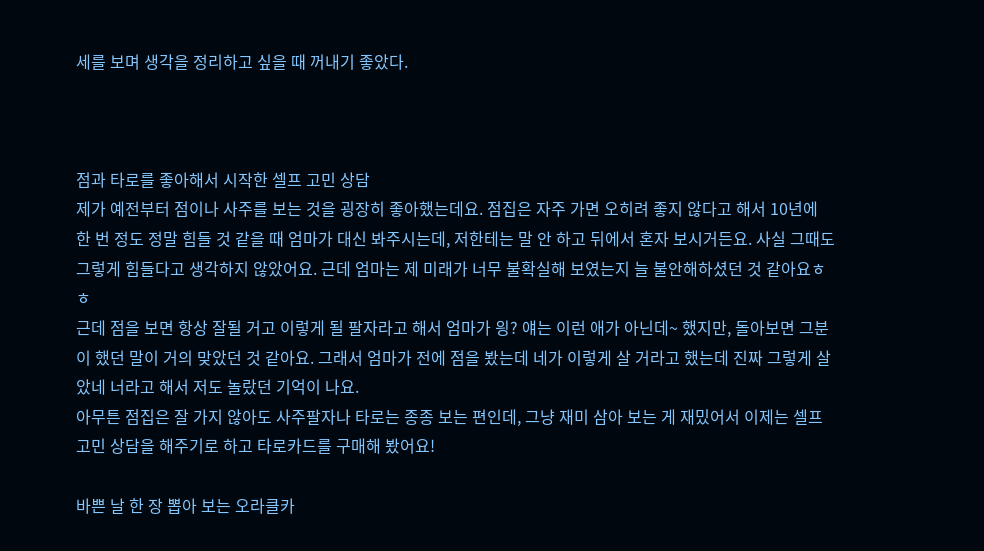세를 보며 생각을 정리하고 싶을 때 꺼내기 좋았다.



점과 타로를 좋아해서 시작한 셀프 고민 상담
제가 예전부터 점이나 사주를 보는 것을 굉장히 좋아했는데요. 점집은 자주 가면 오히려 좋지 않다고 해서 10년에 한 번 정도 정말 힘들 것 같을 때 엄마가 대신 봐주시는데, 저한테는 말 안 하고 뒤에서 혼자 보시거든요. 사실 그때도 그렇게 힘들다고 생각하지 않았어요. 근데 엄마는 제 미래가 너무 불확실해 보였는지 늘 불안해하셨던 것 같아요ㅎㅎ
근데 점을 보면 항상 잘될 거고 이렇게 될 팔자라고 해서 엄마가 읭? 얘는 이런 애가 아닌데~ 했지만, 돌아보면 그분이 했던 말이 거의 맞았던 것 같아요. 그래서 엄마가 전에 점을 봤는데 네가 이렇게 살 거라고 했는데 진짜 그렇게 살았네 너라고 해서 저도 놀랐던 기억이 나요.
아무튼 점집은 잘 가지 않아도 사주팔자나 타로는 종종 보는 편인데, 그냥 재미 삼아 보는 게 재밌어서 이제는 셀프 고민 상담을 해주기로 하고 타로카드를 구매해 봤어요!

바쁜 날 한 장 뽑아 보는 오라클카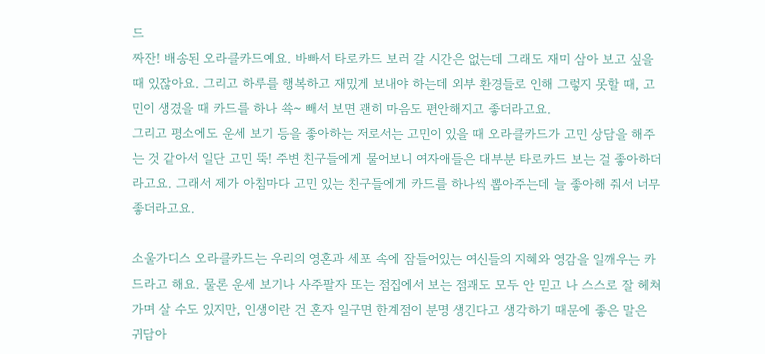드
짜잔! 배송된 오라클카드예요. 바빠서 타로카드 보러 갈 시간은 없는데 그래도 재미 삼아 보고 싶을 때 있잖아요. 그리고 하루를 행복하고 재밌게 보내야 하는데 외부 환경들로 인해 그렇지 못할 때, 고민이 생겼을 때 카드를 하나 쑉~ 빼서 보면 괜히 마음도 편안해지고 좋더라고요.
그리고 평소에도 운세 보기 등을 좋아하는 저로서는 고민이 있을 때 오라클카드가 고민 상담을 해주는 것 같아서 일단 고민 뚝! 주변 친구들에게 물어보니 여자애들은 대부분 타로카드 보는 걸 좋아하더라고요. 그래서 제가 아침마다 고민 있는 친구들에게 카드를 하나씩 뽑아주는데 늘 좋아해 줘서 너무 좋더라고요.

소울가디스 오라클카드는 우리의 영혼과 세포 속에 잠들어있는 여신들의 지혜와 영감을 일깨우는 카드라고 해요. 물론 운세 보기나 사주팔자 또는 점집에서 보는 점괘도 모두 안 믿고 나 스스로 잘 헤쳐가며 살 수도 있지만, 인생이란 건 혼자 일구면 한계점이 분명 생긴다고 생각하기 때문에 좋은 말은 귀담아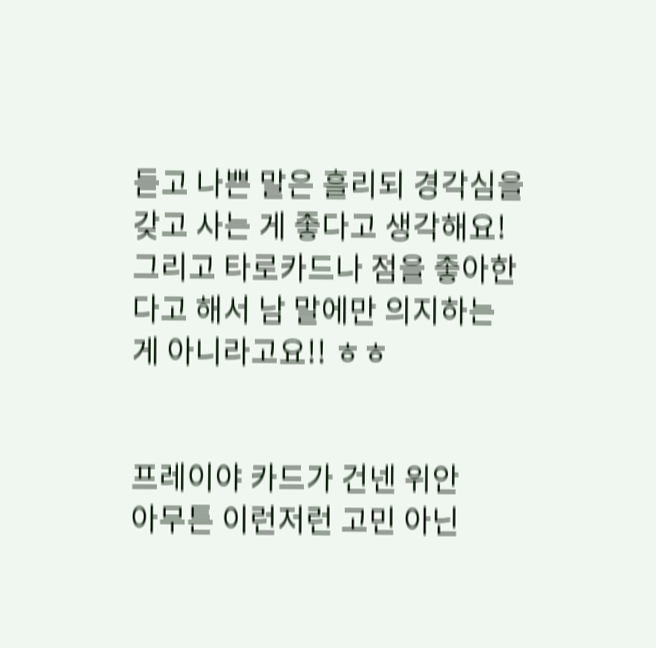듣고 나쁜 말은 흘리되 경각심을 갖고 사는 게 좋다고 생각해요!
그리고 타로카드나 점을 좋아한다고 해서 남 말에만 의지하는 게 아니라고요!! ㅎㅎ


프레이야 카드가 건넨 위안
아무튼 이런저런 고민 아닌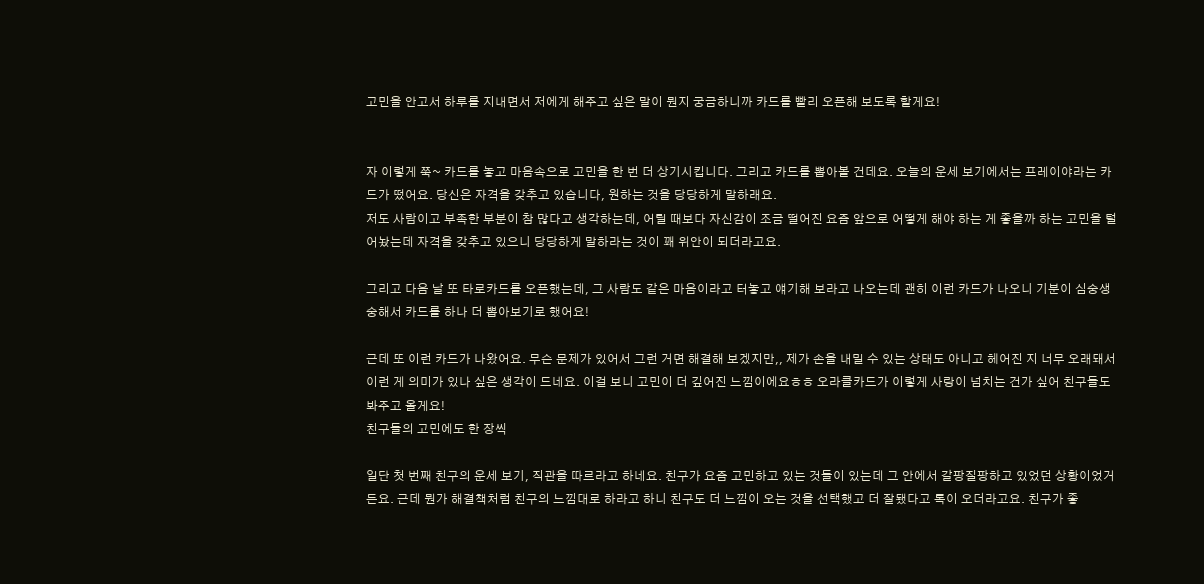고민을 안고서 하루를 지내면서 저에게 해주고 싶은 말이 뭔지 궁금하니까 카드를 빨리 오픈해 보도록 할게요!


자 이렇게 쭉~ 카드를 놓고 마음속으로 고민을 한 번 더 상기시킵니다. 그리고 카드를 뽑아볼 건데요. 오늘의 운세 보기에서는 프레이야라는 카드가 떴어요. 당신은 자격을 갖추고 있습니다, 원하는 것을 당당하게 말하래요.
저도 사람이고 부족한 부분이 참 많다고 생각하는데, 어릴 때보다 자신감이 조금 떨어진 요즘 앞으로 어떻게 해야 하는 게 좋을까 하는 고민을 털어놨는데 자격을 갖추고 있으니 당당하게 말하라는 것이 꽤 위안이 되더라고요.

그리고 다음 날 또 타로카드를 오픈했는데, 그 사람도 같은 마음이라고 터놓고 얘기해 보라고 나오는데 괜히 이런 카드가 나오니 기분이 심숭생숭해서 카드를 하나 더 뽑아보기로 했어요!

근데 또 이런 카드가 나왔어요. 무슨 문제가 있어서 그런 거면 해결해 보겠지만,, 제가 손을 내밀 수 있는 상태도 아니고 헤어진 지 너무 오래돼서 이런 게 의미가 있나 싶은 생각이 드네요. 이걸 보니 고민이 더 깊어진 느낌이에요ㅎㅎ 오라클카드가 이렇게 사랑이 넘치는 건가 싶어 친구들도 봐주고 올게요!
친구들의 고민에도 한 장씩

일단 첫 번째 친구의 운세 보기, 직관을 따르라고 하네요. 친구가 요즘 고민하고 있는 것들이 있는데 그 안에서 갈팡질팡하고 있었던 상황이었거든요. 근데 뭔가 해결책처럼 친구의 느낌대로 하라고 하니 친구도 더 느낌이 오는 것을 선택했고 더 잘됐다고 톡이 오더라고요. 친구가 좋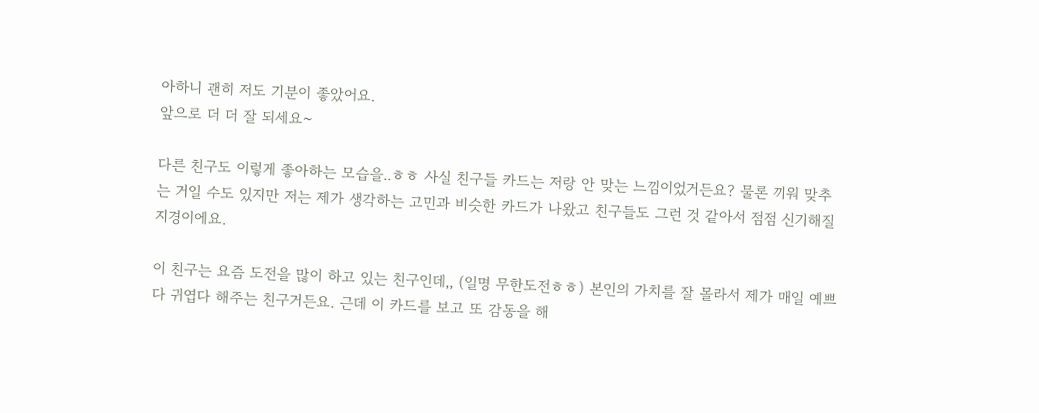아하니 괜히 저도 기분이 좋았어요.
앞으로 더 더 잘 되세요~

다른 친구도 이렇게 좋아하는 모습을..ㅎㅎ 사실 친구들 카드는 저랑 안 맞는 느낌이었거든요? 물론 끼워 맞추는 거일 수도 있지만 저는 제가 생각하는 고민과 비슷한 카드가 나왔고 친구들도 그런 것 같아서 점점 신기해질 지경이에요.

이 친구는 요즘 도전을 많이 하고 있는 친구인데,, (일명 무한도전ㅎㅎ) 본인의 가치를 잘 몰라서 제가 매일 예쁘다 귀엽다 해주는 친구거든요. 근데 이 카드를 보고 또 감동을 해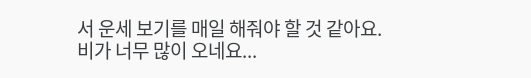서 운세 보기를 매일 해줘야 할 것 같아요.
비가 너무 많이 오네요...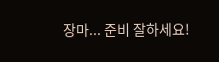장마... 준비 잘하세요!